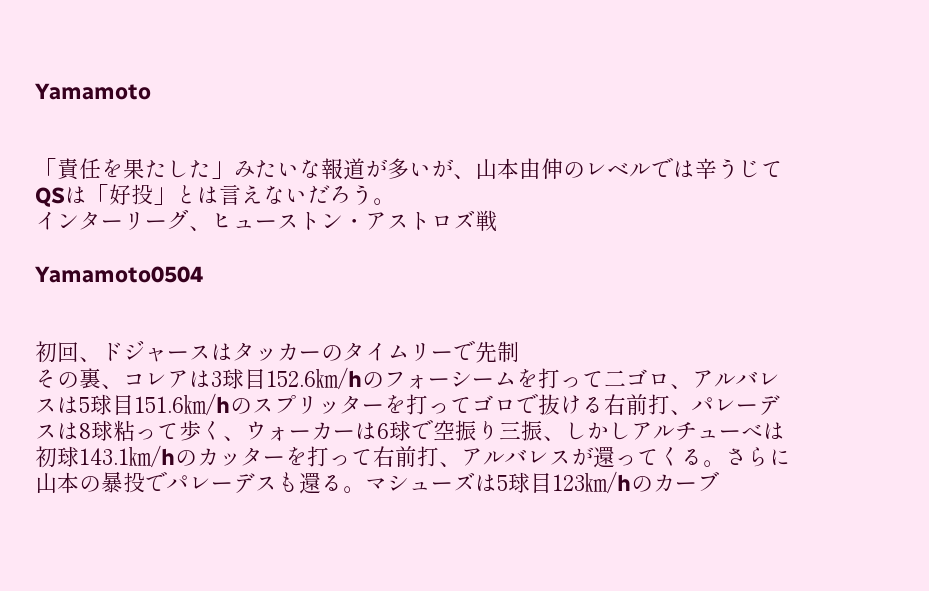Yamamoto


「責任を果たした」みたいな報道が多いが、山本由伸のレベルでは辛うじてQSは「好投」とは言えないだろう。
インターリーグ、ヒューストン・アストロズ戦

Yamamoto0504


初回、ドジャースはタッカーのタイムリーで先制
その裏、コレアは3球目152.6㎞/hのフォーシームを打って二ゴロ、アルバレスは5球目151.6㎞/hのスプリッターを打ってゴロで抜ける右前打、パレーデスは8球粘って歩く、ウォーカーは6球で空振り三振、しかしアルチューべは初球143.1㎞/hのカッターを打って右前打、アルバレスが還ってくる。さらに山本の暴投でパレーデスも還る。マシューズは5球目123㎞/hのカーブ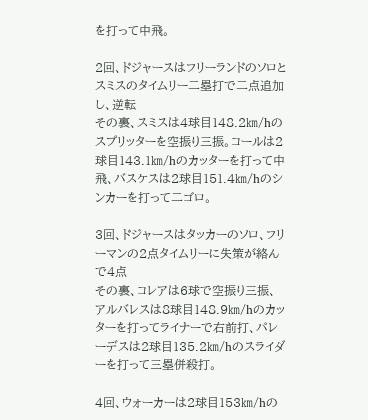を打って中飛。

2回、ドジャースはフリーランドのソロとスミスのタイムリー二塁打で二点追加し、逆転
その裏、スミスは4球目148.2㎞/hのスプリッターを空振り三振。コールは2球目143.1㎞/hのカッターを打って中飛、バスケスは2球目151.4㎞/hのシンカーを打って二ゴロ。

3回、ドジャースはタッカーのソロ、フリーマンの2点タイムリーに失策が絡んで4点
その裏、コレアは6球で空振り三振、アルバレスは8球目148.9㎞/hのカッターを打ってライナーで右前打、パレーデスは2球目135.2㎞/hのスライダーを打って三塁併殺打。

4回、ウォーカーは2球目153㎞/hの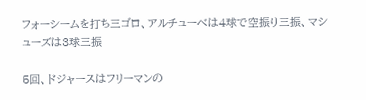フォーシームを打ち三ゴロ、アルチューべは4球で空振り三振、マシューズは3球三振

5回、ドジャースはフリーマンの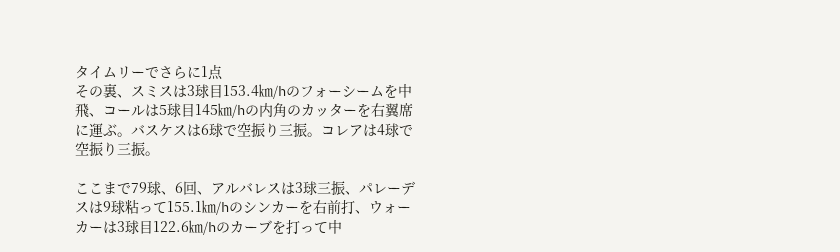タイムリーでさらに1点
その裏、スミスは3球目153.4㎞/hのフォーシームを中飛、コールは5球目145㎞/hの内角のカッターを右翼席に運ぶ。バスケスは6球で空振り三振。コレアは4球で空振り三振。

ここまで79球、6回、アルバレスは3球三振、パレーデスは9球粘って155.1㎞/hのシンカーを右前打、ウォーカーは3球目122.6㎞/hのカーブを打って中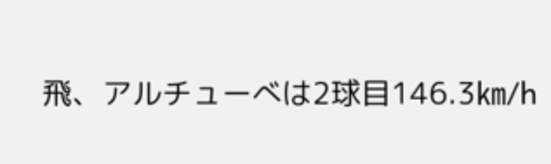飛、アルチューべは2球目146.3㎞/h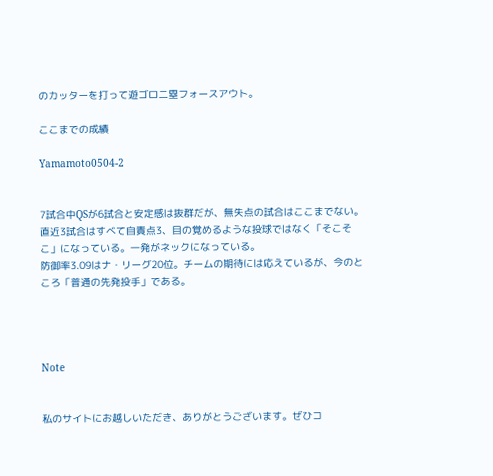のカッターを打って遊ゴロ二塁フォースアウト。

ここまでの成績

Yamamoto0504-2


7試合中QSが6試合と安定感は抜群だが、無失点の試合はここまでない。直近3試合はすべて自責点3、目の覚めるような投球ではなく「そこそこ」になっている。一発がネックになっている。
防御率3.09はナ・リーグ20位。チームの期待には応えているが、今のところ「普通の先発投手」である。




Note


私のサイトにお越しいただき、ありがとうございます。ぜひコ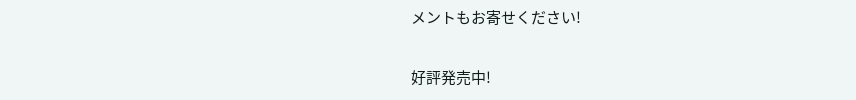メントもお寄せください!

好評発売中!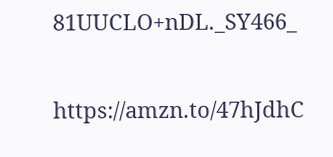81UUCLO+nDL._SY466_

https://amzn.to/47hJdhC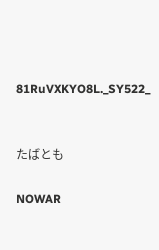81RuVXKYO8L._SY522_


たばとも

NOWAR